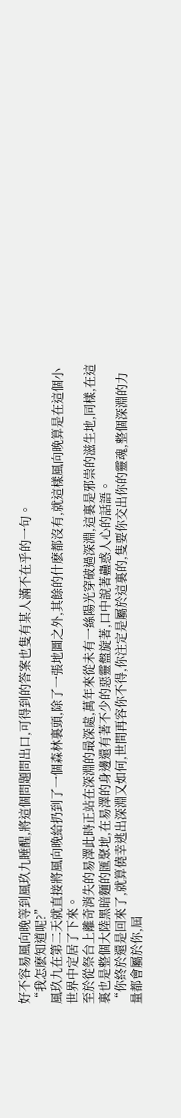好不容易風向晚等到風玖九睡醒,將這個問題問出口,可得到的答案也隻有某人滿不在乎的一句。
“我怎麽知道呢?”
風玖九在第二天就直接將風向晚給扔到了一個森林裏頭,除了一張地圖之外,其餘的什麽都沒有,就這樣風向晚算是在這個小世界中定居了下來。
至於從祭台上離奇消失的易澤此時正站在深淵的最深處,萬年來從未有一絲陽光穿破過深淵,這裏是邪祟的滋生地,同樣,在這裏也是整個大陸黑暗麵的匯聚地,在易澤的身邊還有著不少的惡靈盤旋著,口中說著蠱惑人心的話語。
“你終於還是回來了,就算僥幸逃出深淵又如何,世間再容你不得,你注定是屬於這裏的,隻要你交出你的靈魂,整個深淵的力量都會屬於你,屆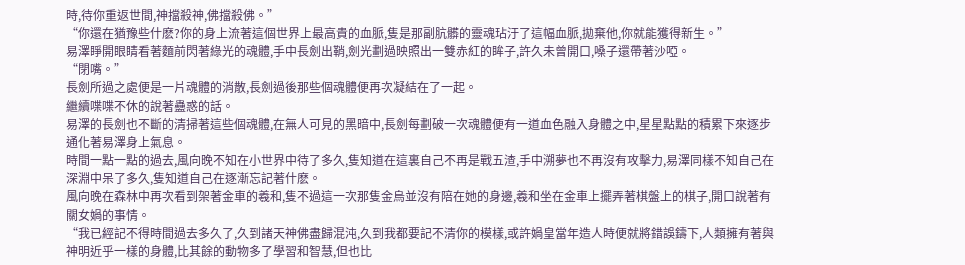時,待你重返世間,神擋殺神,佛擋殺佛。”
“你還在猶豫些什麽?你的身上流著這個世界上最高貴的血脈,隻是那副肮髒的靈魂玷汙了這幅血脈,拋棄他,你就能獲得新生。”
易澤睜開眼睛看著麵前閃著綠光的魂體,手中長劍出鞘,劍光劃過映照出一雙赤紅的眸子,許久未曾開口,嗓子還帶著沙啞。
“閉嘴。”
長劍所過之處便是一片魂體的消散,長劍過後那些個魂體便再次凝結在了一起。
繼續喋喋不休的說著蠱惑的話。
易澤的長劍也不斷的清掃著這些個魂體,在無人可見的黑暗中,長劍每劃破一次魂體便有一道血色融入身體之中,星星點點的積累下來逐步通化著易澤身上氣息。
時間一點一點的過去,風向晚不知在小世界中待了多久,隻知道在這裏自己不再是戰五渣,手中溯夢也不再沒有攻擊力,易澤同樣不知自己在深淵中呆了多久,隻知道自己在逐漸忘記著什麽。
風向晚在森林中再次看到架著金車的羲和,隻不過這一次那隻金烏並沒有陪在她的身邊,羲和坐在金車上擺弄著棋盤上的棋子,開口說著有關女媧的事情。
“我已經記不得時間過去多久了,久到諸天神佛盡歸混沌,久到我都要記不清你的模樣,或許媧皇當年造人時便就將錯誤鑄下,人類擁有著與神明近乎一樣的身體,比其餘的動物多了學習和智慧,但也比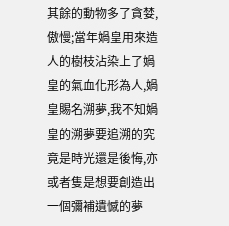其餘的動物多了貪婪,傲慢;當年媧皇用來造人的樹枝沾染上了媧皇的氣血化形為人,媧皇賜名溯夢,我不知媧皇的溯夢要追溯的究竟是時光還是後悔,亦或者隻是想要創造出一個彌補遺憾的夢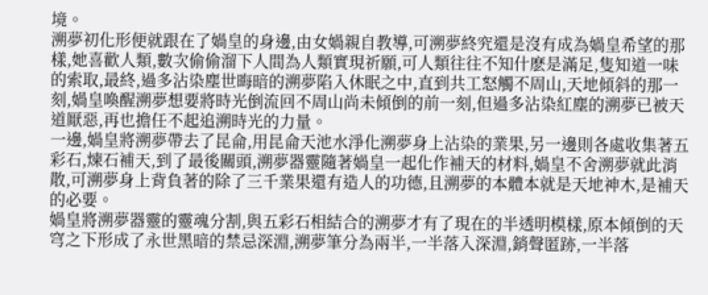境。
溯夢初化形便就跟在了媧皇的身邊,由女媧親自教導,可溯夢終究還是沒有成為媧皇希望的那樣,她喜歡人類,數次偷偷溜下人間為人類實現祈願,可人類往往不知什麽是滿足,隻知道一味的索取,最終,過多沾染塵世晦暗的溯夢陷入休眠之中,直到共工怒觸不周山,天地傾斜的那一刻,媧皇喚醒溯夢想要將時光倒流回不周山尚未傾倒的前一刻,但過多沾染紅塵的溯夢已被天道厭惡,再也擔任不起追溯時光的力量。
一邊,媧皇將溯夢帶去了昆侖,用昆侖天池水淨化溯夢身上沾染的業果,另一邊則各處收集著五彩石,煉石補天,到了最後關頭,溯夢器靈隨著媧皇一起化作補天的材料,媧皇不舍溯夢就此消散,可溯夢身上背負著的除了三千業果還有造人的功德,且溯夢的本體本就是天地神木,是補天的必要。
媧皇將溯夢器靈的靈魂分割,與五彩石相結合的溯夢才有了現在的半透明模樣,原本傾倒的天穹之下形成了永世黑暗的禁忌深淵,溯夢筆分為兩半,一半落入深淵,銷聲匿跡,一半落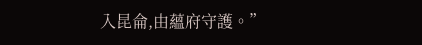入昆侖,由蘊府守護。”